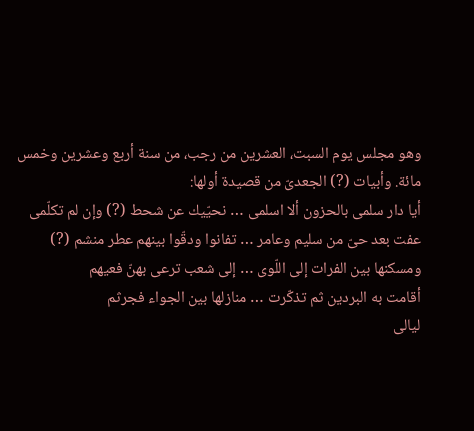وهو مجلس يوم السبت، العشرين من رجب، من سنة أربع وعشرين وخمس مائة. وأبيات (?) الجعدىّ من قصيدة أولها:
أيا دار سلمى بالحزون ألا اسلمى … نحيّيك عن شحط (?) وإن لم تكلّمى
عفت بعد حىّ من سليم وعامر … تفانوا ودقّوا بينهم عطر منشم (?)
ومسكنها بين الفرات إلى اللّوى … إلى شعب ترعى بهنّ فعيهم
أقامت به البردين ثم تذكّرت … منازلها بين الجواء فجرثم
ليالى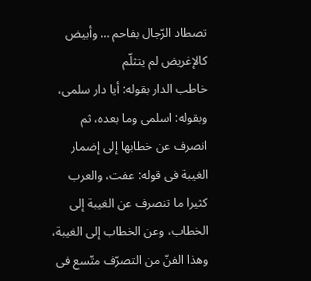تصطاد الرّجال بفاحم … وأبيض كالإغريض لم يتثلّم
خاطب الدار بقوله: أيا دار سلمى، وبقوله: اسلمى وما بعده، ثم انصرف عن خطابها إلى إضمار الغيبة فى قوله: عفت، والعرب كثيرا ما تنصرف عن الغيبة إلى الخطاب، وعن الخطاب إلى الغيبة، وهذا الفنّ من التصرّف متّسع فى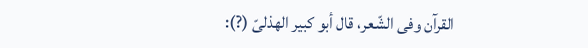القرآن وفى الشّعر، قال أبو كبير الهذلىّ (?):